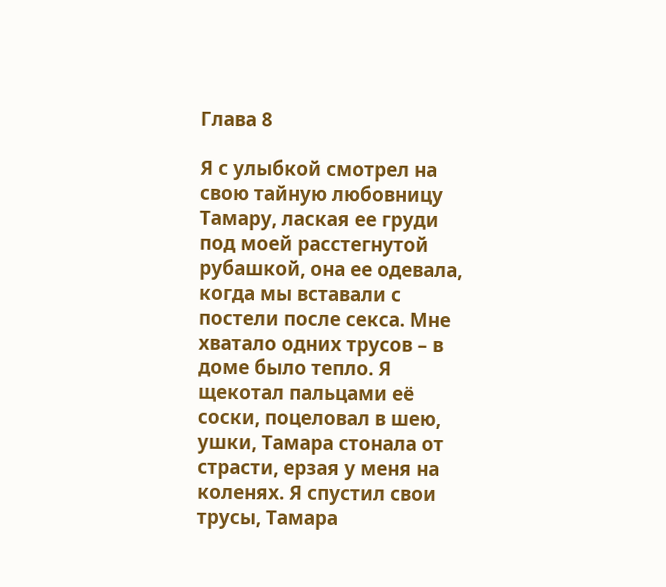Глава 8

Я с улыбкой смотрел на свою тайную любовницу Тамару, лаская ее груди под моей расстегнутой рубашкой, она ее одевала, когда мы вставали с постели после секса. Мне хватало одних трусов – в доме было тепло. Я щекотал пальцами её соски, поцеловал в шею, ушки, Тамара стонала от страсти, ерзая у меня на коленях. Я спустил свои трусы, Тамара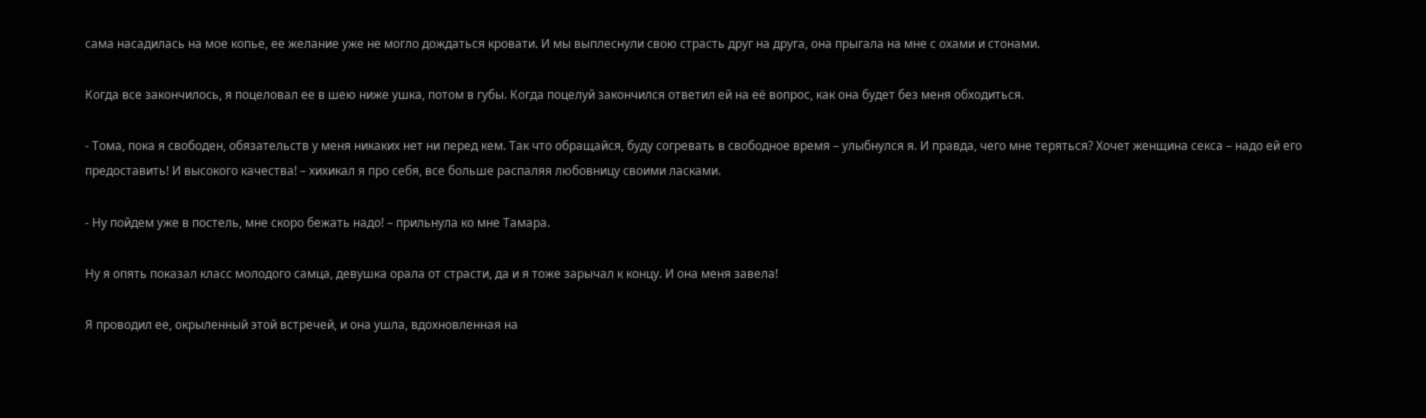сама насадилась на мое копье, ее желание уже не могло дождаться кровати. И мы выплеснули свою страсть друг на друга, она прыгала на мне с охами и стонами.

Когда все закончилось, я поцеловал ее в шею ниже ушка, потом в губы. Когда поцелуй закончился ответил ей на её вопрос, как она будет без меня обходиться.

- Тома, пока я свободен, обязательств у меня никаких нет ни перед кем. Так что обращайся, буду согревать в свободное время – улыбнулся я. И правда, чего мне теряться? Хочет женщина секса – надо ей его предоставить! И высокого качества! – хихикал я про себя, все больше распаляя любовницу своими ласками.

- Ну пойдем уже в постель, мне скоро бежать надо! – прильнула ко мне Тамара.

Ну я опять показал класс молодого самца, девушка орала от страсти, да и я тоже зарычал к концу. И она меня завела!

Я проводил ее, окрыленный этой встречей, и она ушла, вдохновленная на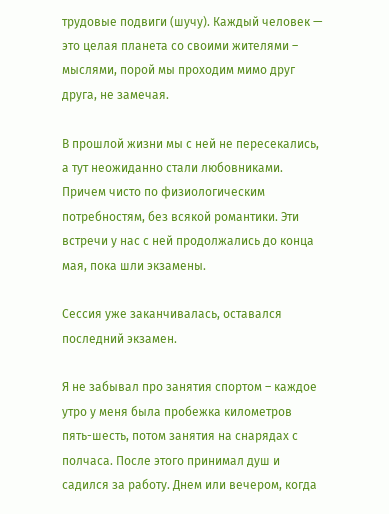трудовые подвиги (шучу). Каждый человек — это целая планета со своими жителями – мыслями, порой мы проходим мимо друг друга, не замечая.

В прошлой жизни мы с ней не пересекались, а тут неожиданно стали любовниками. Причем чисто по физиологическим потребностям, без всякой романтики. Эти встречи у нас с ней продолжались до конца мая, пока шли экзамены.

Сессия уже заканчивалась, оставался последний экзамен.

Я не забывал про занятия спортом – каждое утро у меня была пробежка километров пять-шесть, потом занятия на снарядах с полчаса. После этого принимал душ и садился за работу. Днем или вечером, когда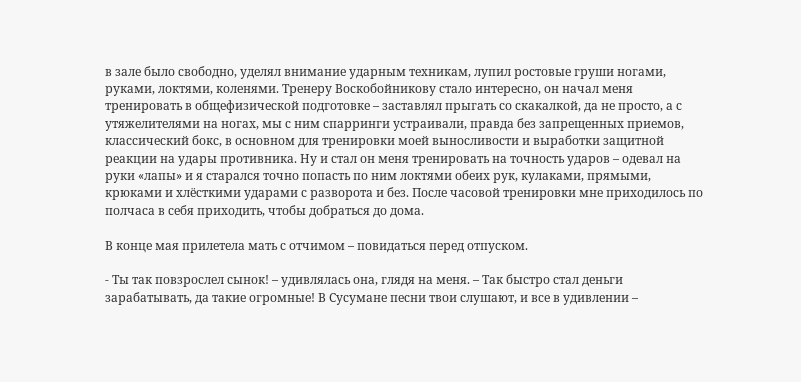в зале было свободно, уделял внимание ударным техникам, лупил ростовые груши ногами, руками, локтями, коленями. Тренеру Воскобойникову стало интересно, он начал меня тренировать в общефизической подготовке – заставлял прыгать со скакалкой, да не просто, а с утяжелителями на ногах, мы с ним спарринги устраивали, правда без запрещенных приемов, классический бокс, в основном для тренировки моей выносливости и выработки защитной реакции на удары противника. Ну и стал он меня тренировать на точность ударов – одевал на руки «лапы» и я старался точно попасть по ним локтями обеих рук, кулаками, прямыми, крюками и хлёсткими ударами с разворота и без. После часовой тренировки мне приходилось по полчаса в себя приходить, чтобы добраться до дома.

В конце мая прилетела мать с отчимом – повидаться перед отпуском.

- Ты так повзрослел сынок! – удивлялась она, глядя на меня. – Так быстро стал деньги зарабатывать, да такие огромные! В Сусумане песни твои слушают, и все в удивлении –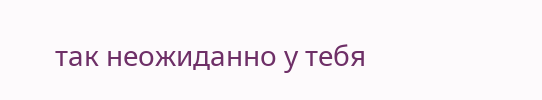так неожиданно у тебя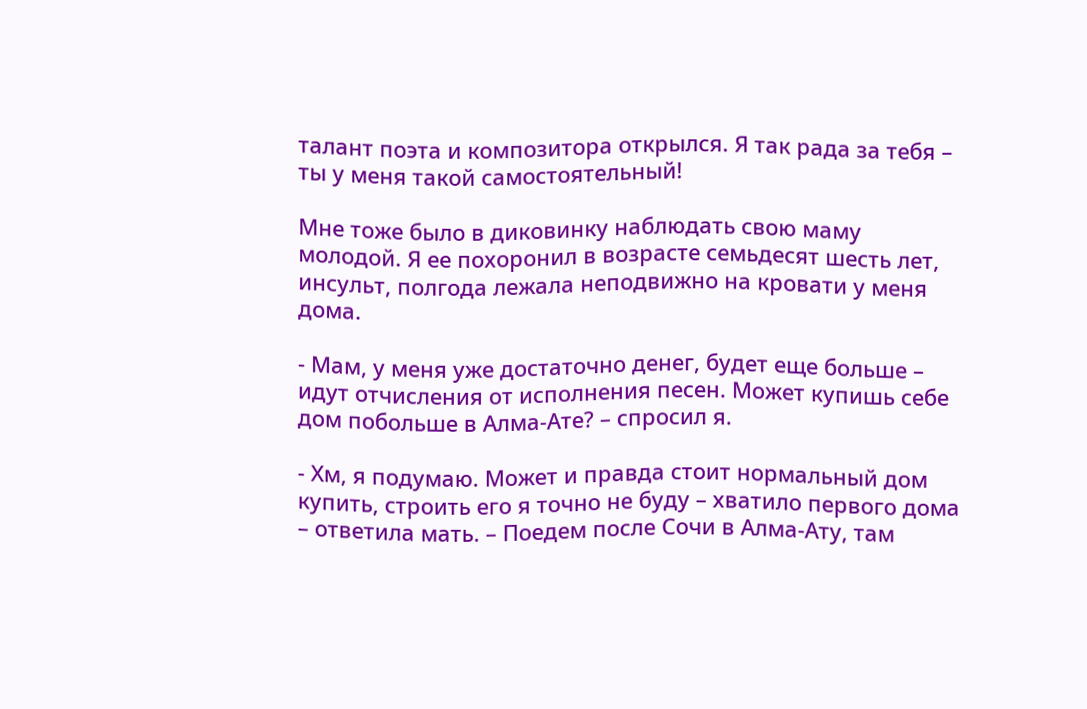талант поэта и композитора открылся. Я так рада за тебя – ты у меня такой самостоятельный!

Мне тоже было в диковинку наблюдать свою маму молодой. Я ее похоронил в возрасте семьдесят шесть лет, инсульт, полгода лежала неподвижно на кровати у меня дома.

- Мам, у меня уже достаточно денег, будет еще больше – идут отчисления от исполнения песен. Может купишь себе дом побольше в Алма-Ате? – спросил я.

- Хм, я подумаю. Может и правда стоит нормальный дом купить, строить его я точно не буду – хватило первого дома – ответила мать. – Поедем после Сочи в Алма-Ату, там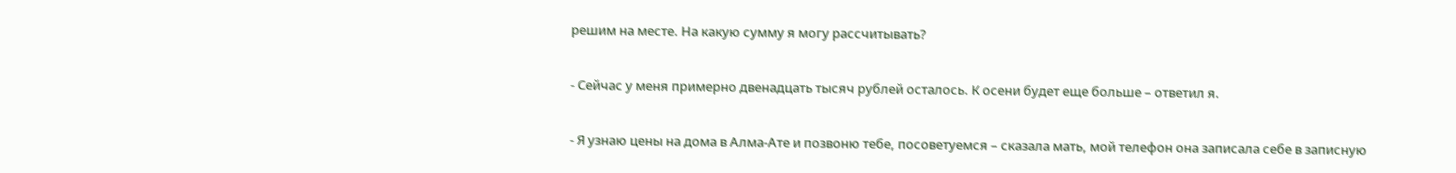решим на месте. На какую сумму я могу рассчитывать?

- Сейчас у меня примерно двенадцать тысяч рублей осталось. К осени будет еще больше – ответил я.

- Я узнаю цены на дома в Алма-Ате и позвоню тебе, посоветуемся – сказала мать, мой телефон она записала себе в записную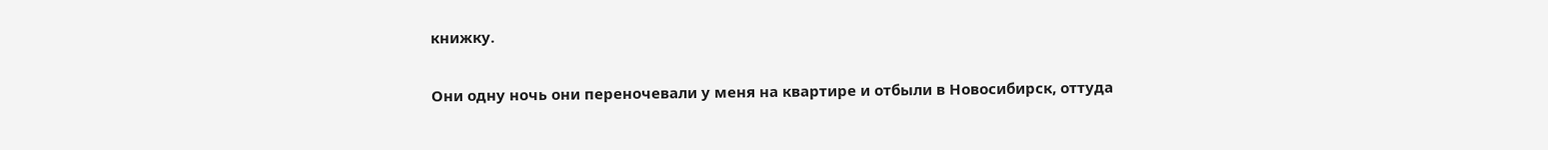книжку.

Они одну ночь они переночевали у меня на квартире и отбыли в Новосибирск, оттуда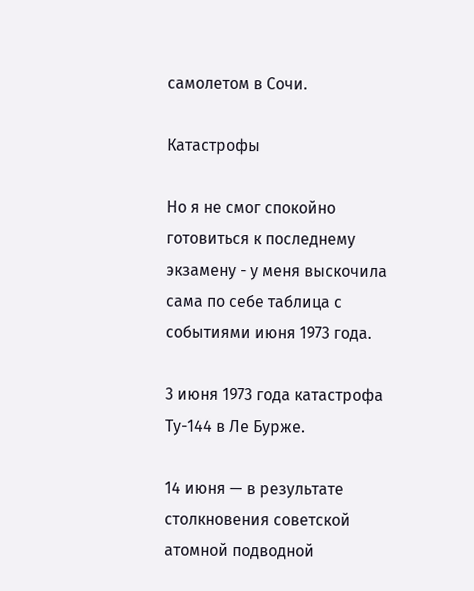самолетом в Сочи.

Катастрофы

Но я не смог спокойно готовиться к последнему экзамену - у меня выскочила сама по себе таблица с событиями июня 1973 года.

3 июня 1973 года катастрофа Ту-144 в Ле Бурже.

14 июня — в результате столкновения советской атомной подводной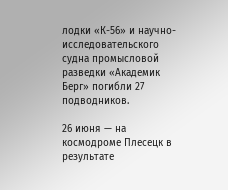лодки «К-56» и научно-исследовательского судна промысловой разведки «Академик Берг» погибли 27 подводников.

26 июня — на космодроме Плесецк в результате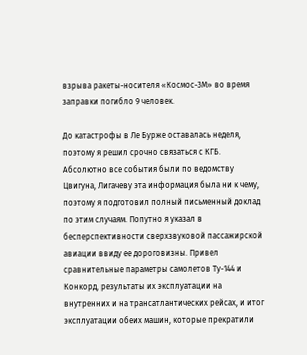взрыва ракеты-носителя «Космос-3М» во время заправки погибло 9 человек.

До катастрофы в Ле Бурже оставалась неделя, поэтому я решил срочно связаться с КГБ. Абсолютно все события были по ведомству Цвигуна, Лигачеву эта информация была ни к чему, поэтому я подготовил полный письменный доклад по этим случаям. Попутно я указал в бесперспективности сверхзвуковой пассажирской авиации ввиду ее дороговизны. Привел сравнительные параметры самолетов Ту-144 и Конкорд, результаты их эксплуатации на внутренних и на трансатлантических рейсах, и итог эксплуатации обеих машин, которые прекратили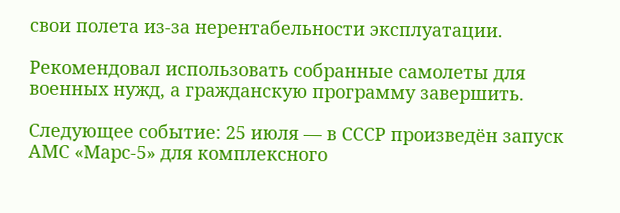свои полета из-за нерентабельности эксплуатации.

Рекомендовал использовать собранные самолеты для военных нужд, а гражданскую программу завершить.

Следующее событие: 25 июля — в СССР произведён запуск АМС «Марс-5» для комплексного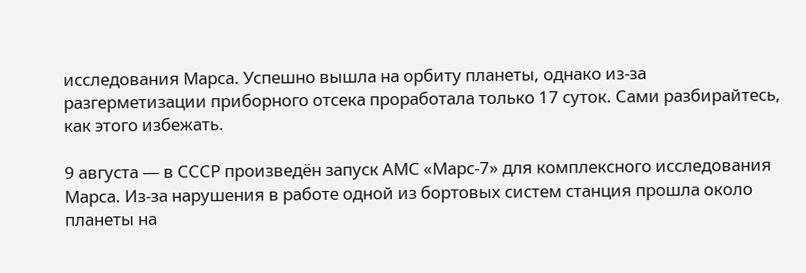исследования Марса. Успешно вышла на орбиту планеты, однако из-за разгерметизации приборного отсека проработала только 17 суток. Сами разбирайтесь, как этого избежать.

9 августа — в СССР произведён запуск АМС «Марс-7» для комплексного исследования Марса. Из-за нарушения в работе одной из бортовых систем станция прошла около планеты на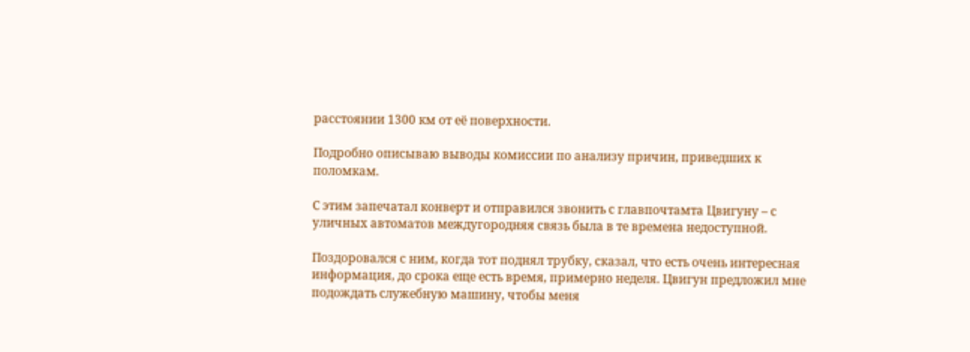расстоянии 1300 км от её поверхности.

Подробно описываю выводы комиссии по анализу причин, приведших к поломкам.

С этим запечатал конверт и отправился звонить с главпочтамта Цвигуну – с уличных автоматов междугородняя связь была в те времена недоступной.

Поздоровался с ним, когда тот поднял трубку, сказал, что есть очень интересная информация, до срока еще есть время, примерно неделя. Цвигун предложил мне подождать служебную машину, чтобы меня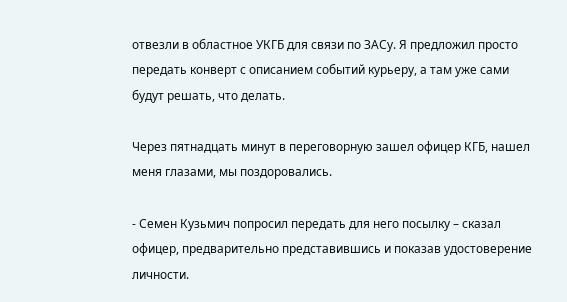отвезли в областное УКГБ для связи по ЗАСу. Я предложил просто передать конверт с описанием событий курьеру, а там уже сами будут решать, что делать.

Через пятнадцать минут в переговорную зашел офицер КГБ, нашел меня глазами, мы поздоровались.

- Семен Кузьмич попросил передать для него посылку – сказал офицер, предварительно представившись и показав удостоверение личности.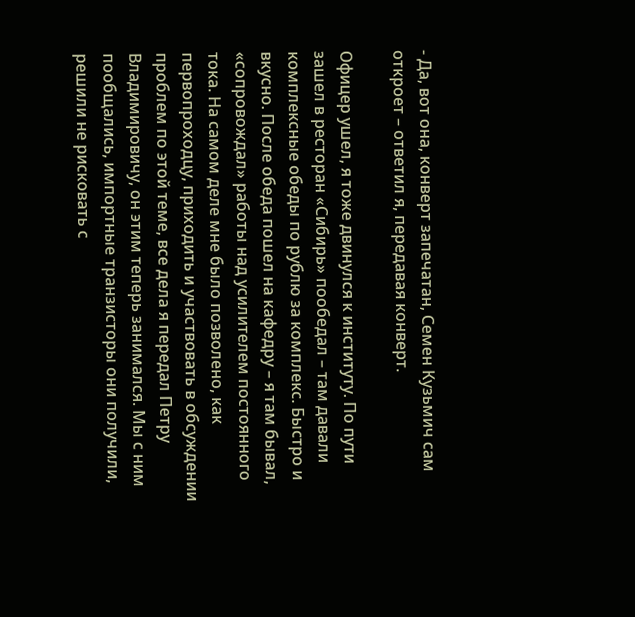- Да, вот она, конверт запечатан, Семен Кузьмич сам откроет – ответил я, передавая конверт.

Офицер ушел, я тоже двинулся к институту. По пути зашел в ресторан «Сибирь» пообедал – там давали комплексные обеды по рублю за комплекс. Быстро и вкусно. После обеда пошел на кафедру – я там бывал, «сопровождал» работы над усилителем постоянного тока. На самом деле мне было позволено, как первопроходцу, приходить и участвовать в обсуждении проблем по этой теме, все дела я передал Петру Владимировичу, он этим теперь занимался. Мы с ним пообщались, импортные транзисторы они получили, решили не рисковать с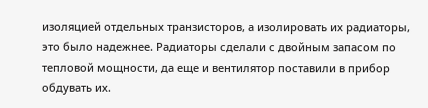изоляцией отдельных транзисторов, а изолировать их радиаторы, это было надежнее. Радиаторы сделали с двойным запасом по тепловой мощности, да еще и вентилятор поставили в прибор обдувать их.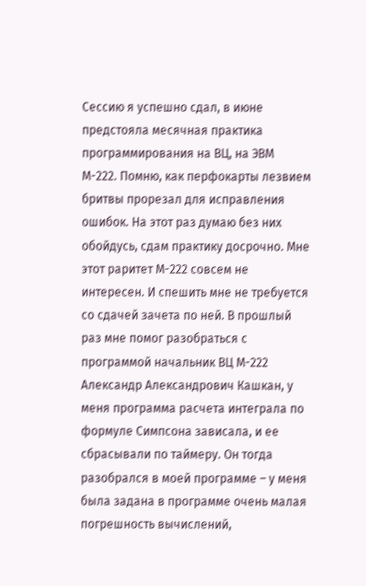Сессию я успешно сдал, в июне предстояла месячная практика программирования на ВЦ, на ЭВМ М-222. Помню, как перфокарты лезвием бритвы прорезал для исправления ошибок. На этот раз думаю без них обойдусь, сдам практику досрочно. Мне этот раритет М-222 совсем не интересен. И спешить мне не требуется со сдачей зачета по ней. В прошлый раз мне помог разобраться с программой начальник ВЦ М-222 Александр Александрович Кашкан, у меня программа расчета интеграла по формуле Симпсона зависала, и ее сбрасывали по таймеру. Он тогда разобрался в моей программе – у меня была задана в программе очень малая погрешность вычислений,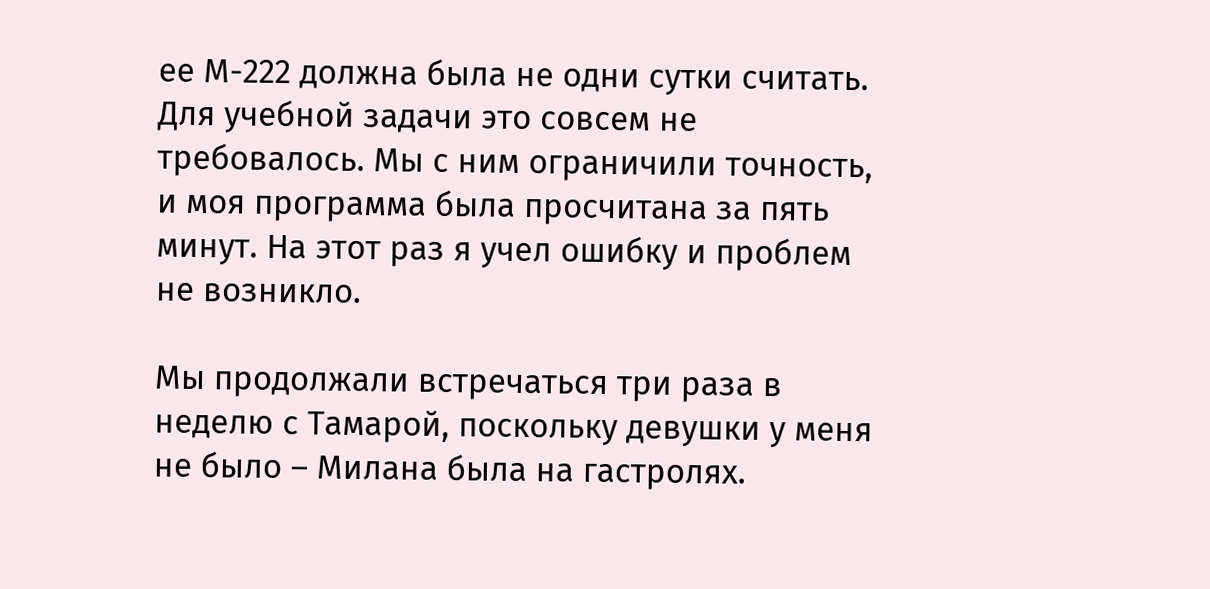ее М-222 должна была не одни сутки считать. Для учебной задачи это совсем не требовалось. Мы с ним ограничили точность, и моя программа была просчитана за пять минут. На этот раз я учел ошибку и проблем не возникло.

Мы продолжали встречаться три раза в неделю с Тамарой, поскольку девушки у меня не было – Милана была на гастролях.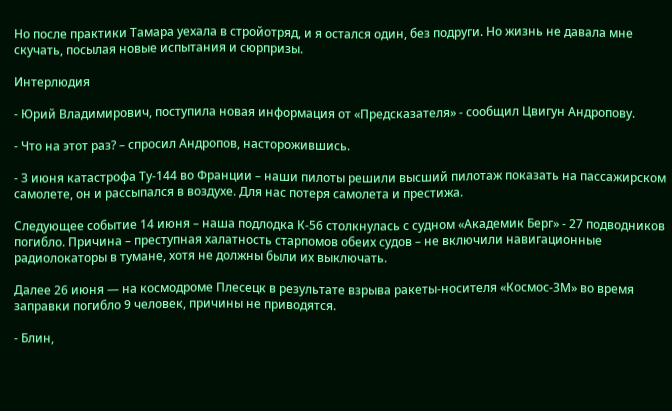Но после практики Тамара уехала в стройотряд, и я остался один, без подруги. Но жизнь не давала мне скучать, посылая новые испытания и сюрпризы.

Интерлюдия

- Юрий Владимирович, поступила новая информация от «Предсказателя» - сообщил Цвигун Андропову.

- Что на этот раз? – спросил Андропов, насторожившись.

- 3 июня катастрофа Ту-144 во Франции – наши пилоты решили высший пилотаж показать на пассажирском самолете, он и рассыпался в воздухе. Для нас потеря самолета и престижа.

Следующее событие 14 июня – наша подлодка К-56 столкнулась с судном «Академик Берг» - 27 подводников погибло. Причина – преступная халатность старпомов обеих судов – не включили навигационные радиолокаторы в тумане, хотя не должны были их выключать.

Далее 26 июня — на космодроме Плесецк в результате взрыва ракеты-носителя «Космос-3М» во время заправки погибло 9 человек, причины не приводятся.

- Блин,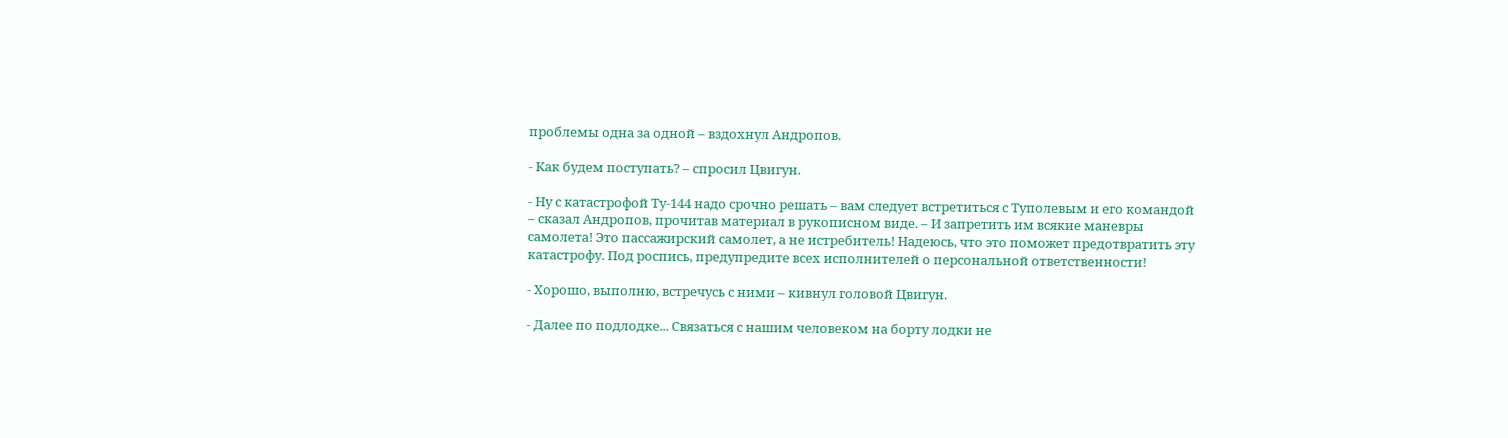проблемы одна за одной – вздохнул Андропов.

- Как будем поступать? – спросил Цвигун.

- Ну с катастрофой Ту-144 надо срочно решать – вам следует встретиться с Туполевым и его командой – сказал Андропов, прочитав материал в рукописном виде. – И запретить им всякие маневры самолета! Это пассажирский самолет, а не истребитель! Надеюсь, что это поможет предотвратить эту катастрофу. Под роспись, предупредите всех исполнителей о персональной ответственности!

- Хорошо, выполню, встречусь с ними – кивнул головой Цвигун.

- Далее по подлодке... Связаться с нашим человеком на борту лодки не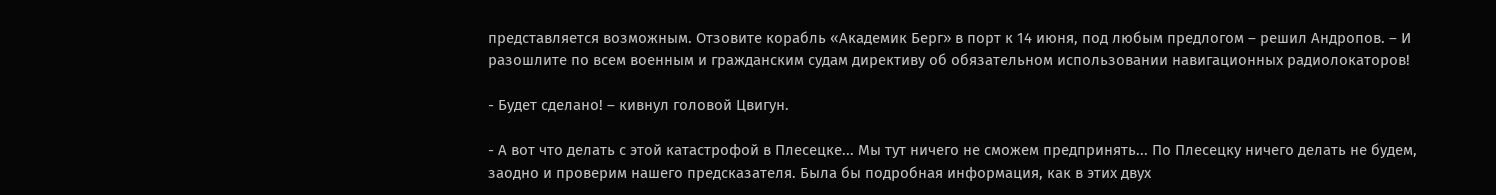представляется возможным. Отзовите корабль «Академик Берг» в порт к 14 июня, под любым предлогом – решил Андропов. – И разошлите по всем военным и гражданским судам директиву об обязательном использовании навигационных радиолокаторов!

- Будет сделано! – кивнул головой Цвигун.

- А вот что делать с этой катастрофой в Плесецке... Мы тут ничего не сможем предпринять... По Плесецку ничего делать не будем, заодно и проверим нашего предсказателя. Была бы подробная информация, как в этих двух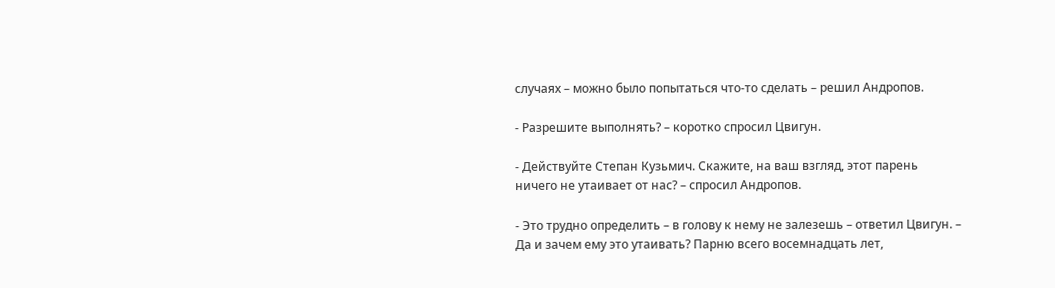случаях – можно было попытаться что-то сделать – решил Андропов.

- Разрешите выполнять? – коротко спросил Цвигун.

- Действуйте Степан Кузьмич. Скажите, на ваш взгляд, этот парень ничего не утаивает от нас? – спросил Андропов.

- Это трудно определить – в голову к нему не залезешь – ответил Цвигун. – Да и зачем ему это утаивать? Парню всего восемнадцать лет,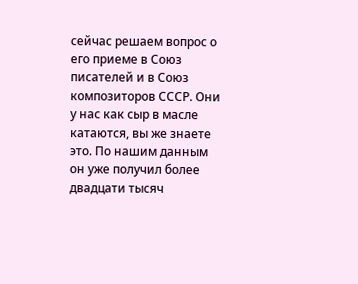сейчас решаем вопрос о его приеме в Союз писателей и в Союз композиторов СССР. Они у нас как сыр в масле катаются, вы же знаете это. По нашим данным он уже получил более двадцати тысяч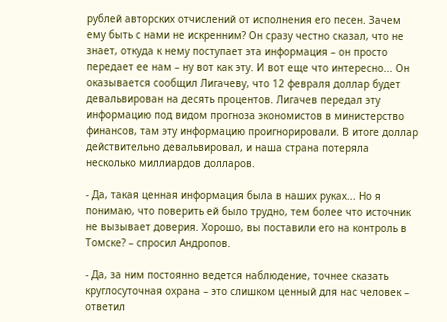рублей авторских отчислений от исполнения его песен. Зачем ему быть с нами не искренним? Он сразу честно сказал, что не знает, откуда к нему поступает эта информация – он просто передает ее нам – ну вот как эту. И вот еще что интересно... Он оказывается сообщил Лигачеву, что 12 февраля доллар будет девальвирован на десять процентов. Лигачев передал эту информацию под видом прогноза экономистов в министерство финансов, там эту информацию проигнорировали. В итоге доллар действительно девальвировал, и наша страна потеряла несколько миллиардов долларов.

- Да, такая ценная информация была в наших руках... Но я понимаю, что поверить ей было трудно, тем более что источник не вызывает доверия. Хорошо, вы поставили его на контроль в Томске? – спросил Андропов.

- Да, за ним постоянно ведется наблюдение, точнее сказать круглосуточная охрана – это слишком ценный для нас человек – ответил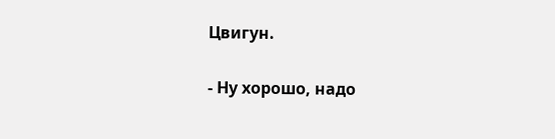Цвигун.

- Ну хорошо, надо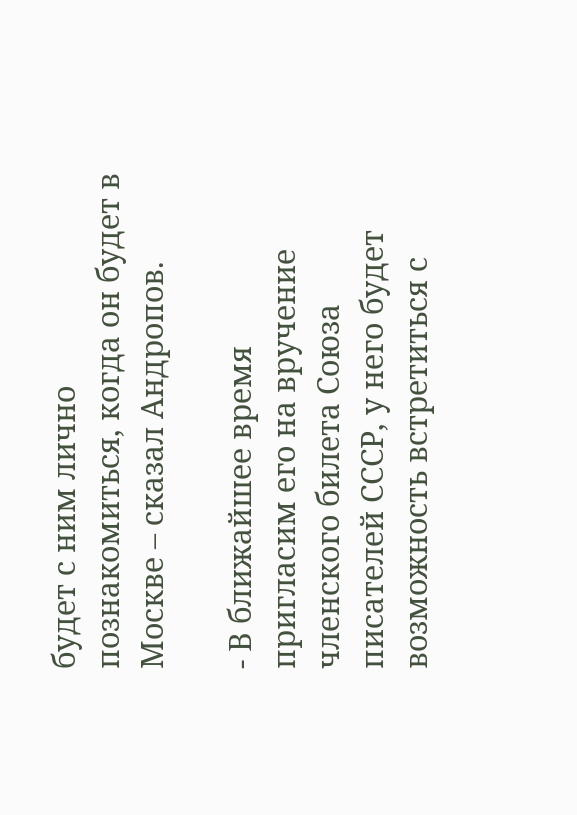будет с ним лично познакомиться, когда он будет в Москве – сказал Андропов.

- В ближайшее время пригласим его на вручение членского билета Союза писателей СССР, у него будет возможность встретиться с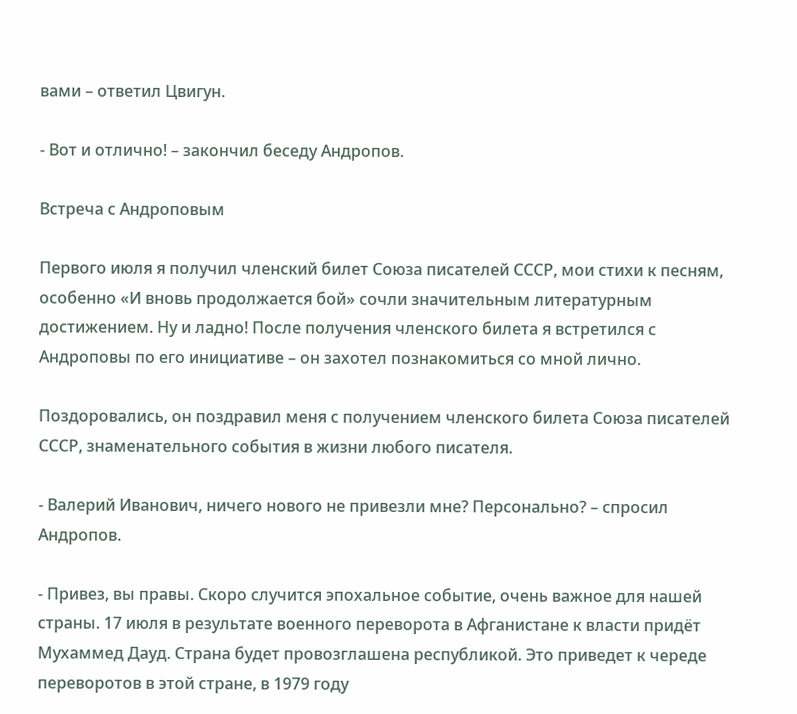вами – ответил Цвигун.

- Вот и отлично! – закончил беседу Андропов.

Встреча с Андроповым

Первого июля я получил членский билет Союза писателей СССР, мои стихи к песням, особенно «И вновь продолжается бой» сочли значительным литературным достижением. Ну и ладно! После получения членского билета я встретился с Андроповы по его инициативе – он захотел познакомиться со мной лично.

Поздоровались, он поздравил меня с получением членского билета Союза писателей СССР, знаменательного события в жизни любого писателя.

- Валерий Иванович, ничего нового не привезли мне? Персонально? – спросил Андропов.

- Привез, вы правы. Скоро случится эпохальное событие, очень важное для нашей страны. 17 июля в результате военного переворота в Афганистане к власти придёт Мухаммед Дауд. Страна будет провозглашена республикой. Это приведет к череде переворотов в этой стране, в 1979 году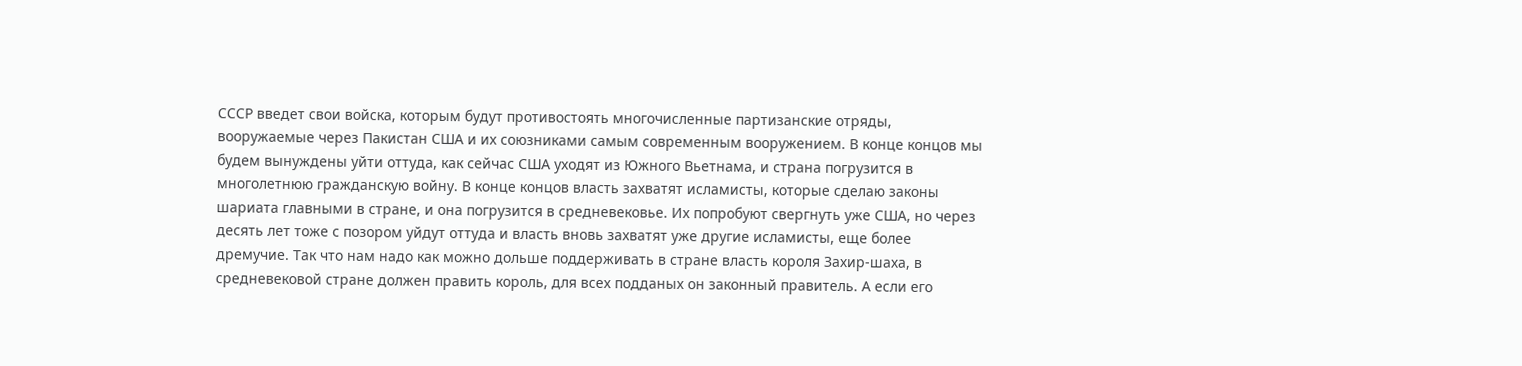СССР введет свои войска, которым будут противостоять многочисленные партизанские отряды, вооружаемые через Пакистан США и их союзниками самым современным вооружением. В конце концов мы будем вынуждены уйти оттуда, как сейчас США уходят из Южного Вьетнама, и страна погрузится в многолетнюю гражданскую войну. В конце концов власть захватят исламисты, которые сделаю законы шариата главными в стране, и она погрузится в средневековье. Их попробуют свергнуть уже США, но через десять лет тоже с позором уйдут оттуда и власть вновь захватят уже другие исламисты, еще более дремучие. Так что нам надо как можно дольше поддерживать в стране власть короля Захир-шаха, в средневековой стране должен править король, для всех подданых он законный правитель. А если его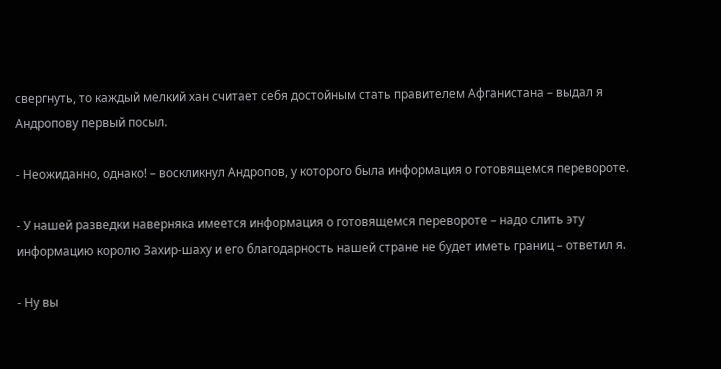свергнуть, то каждый мелкий хан считает себя достойным стать правителем Афганистана – выдал я Андропову первый посыл.

- Неожиданно, однако! – воскликнул Андропов, у которого была информация о готовящемся перевороте.

- У нашей разведки наверняка имеется информация о готовящемся перевороте – надо слить эту информацию королю Захир-шаху и его благодарность нашей стране не будет иметь границ – ответил я.

- Ну вы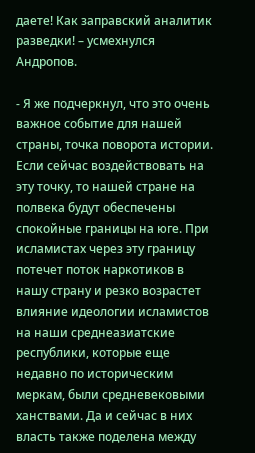даете! Как заправский аналитик разведки! – усмехнулся Андропов.

- Я же подчеркнул, что это очень важное событие для нашей страны, точка поворота истории. Если сейчас воздействовать на эту точку, то нашей стране на полвека будут обеспечены спокойные границы на юге. При исламистах через эту границу потечет поток наркотиков в нашу страну и резко возрастет влияние идеологии исламистов на наши среднеазиатские республики, которые еще недавно по историческим меркам, были средневековыми ханствами. Да и сейчас в них власть также поделена между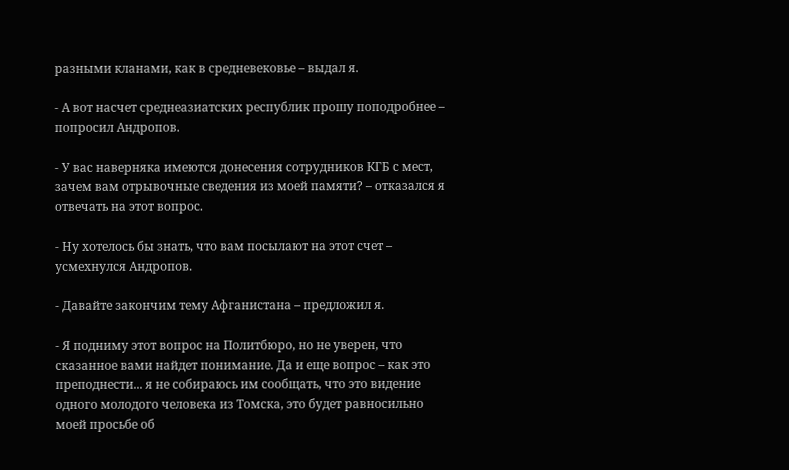разными кланами, как в средневековье – выдал я.

- А вот насчет среднеазиатских республик прошу поподробнее – попросил Андропов.

- У вас наверняка имеются донесения сотрудников КГБ с мест, зачем вам отрывочные сведения из моей памяти? – отказался я отвечать на этот вопрос.

- Ну хотелось бы знать, что вам посылают на этот счет – усмехнулся Андропов.

- Давайте закончим тему Афганистана – предложил я.

- Я подниму этот вопрос на Политбюро, но не уверен, что сказанное вами найдет понимание. Да и еще вопрос – как это преподнести... я не собираюсь им сообщать, что это видение одного молодого человека из Томска, это будет равносильно моей просьбе об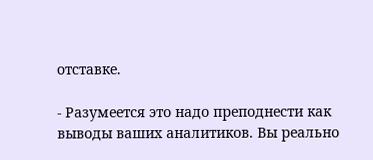отставке.

- Разумеется это надо преподнести как выводы ваших аналитиков. Вы реально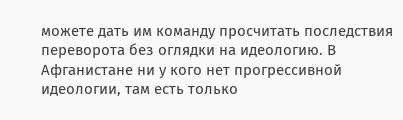можете дать им команду просчитать последствия переворота без оглядки на идеологию. В Афганистане ни у кого нет прогрессивной идеологии, там есть только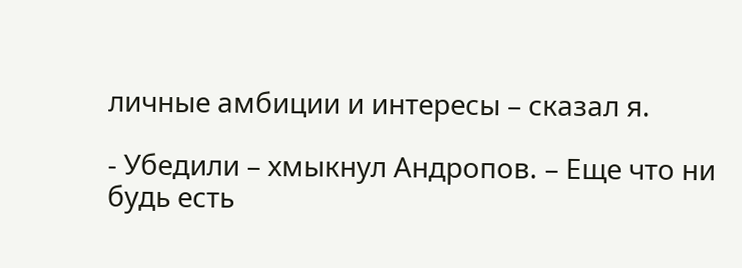личные амбиции и интересы – сказал я.

- Убедили – хмыкнул Андропов. – Еще что ни будь есть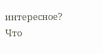интересное? Что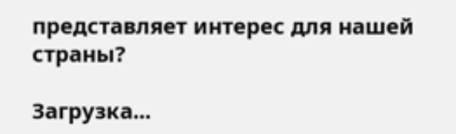представляет интерес для нашей страны?

Загрузка...